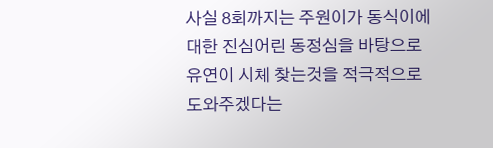사실 8회까지는 주원이가 동식이에 대한 진심어린 동정심을 바탕으로 유연이 시체 찾는것을 적극적으로 도와주겠다는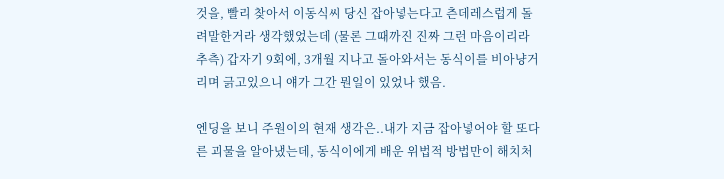것을, 빨리 찾아서 이동식씨 당신 잡아넣는다고 츤데레스럽게 돌려말한거라 생각했었는데 (물론 그때까진 진짜 그런 마음이리라 추측) 갑자기 9회에, 3개월 지나고 돌아와서는 동식이를 비아냥거리며 긁고있으니 얘가 그간 뭔일이 있었나 했음.

엔딩을 보니 주원이의 현재 생각은..내가 지금 잡아넣어야 할 또다른 괴물을 알아냈는데, 동식이에게 배운 위법적 방법만이 해치처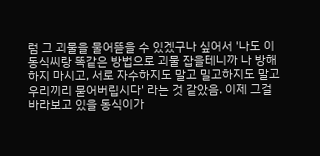럼 그 괴물을 물어뜯을 수 있겠구나 싶어서 '나도 이동식씨랑 똑같은 방법으로 괴물 잡을테니까 나 방해하지 마시고, 서로 자수하지도 말고 밀고하지도 말고 우리끼리 묻어버립시다' 라는 것 같았음. 이제 그걸 바라보고 있을 동식이가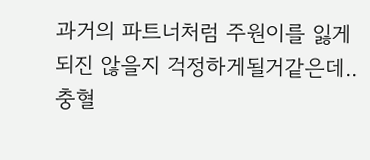과거의 파트너처럼 주원이를 잃게되진 않을지 걱정하게될거같은데..충혈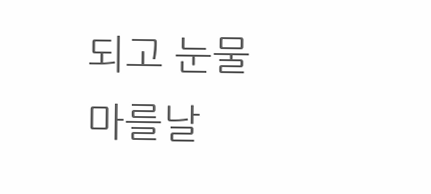되고 눈물마를날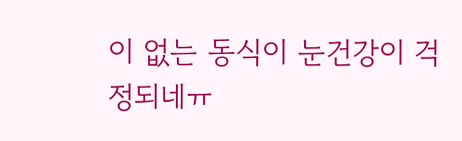이 없는 동식이 눈건강이 걱정되네ㅠ